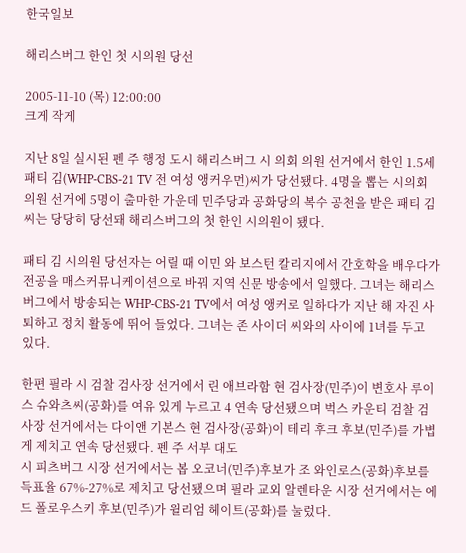한국일보

해리스버그 한인 첫 시의원 당선

2005-11-10 (목) 12:00:00
크게 작게

지난 8일 실시된 펜 주 행정 도시 해리스버그 시 의회 의원 선거에서 한인 1.5세 패티 김(WHP-CBS-21 TV 전 여성 앵커우먼)씨가 당선됐다. 4명을 뽑는 시의회 의원 선거에 5명이 출마한 가운데 민주당과 공화당의 복수 공천을 받은 패티 김 씨는 당당히 당선돼 해리스버그의 첫 한인 시의원이 됐다.

패티 김 시의원 당선자는 어릴 때 이민 와 보스턴 칼리지에서 간호학을 배우다가 전공을 매스커뮤니케이션으로 바꿔 지역 신문 방송에서 일했다. 그녀는 해리스버그에서 방송되는 WHP-CBS-21 TV에서 여성 앵커로 일하다가 지난 해 자진 사퇴하고 정치 활동에 뛰어 들었다. 그녀는 존 사이더 씨와의 사이에 1녀를 두고 있다.

한편 필라 시 검찰 검사장 선거에서 린 애브라함 현 검사장(민주)이 변호사 루이스 슈와츠씨(공화)를 여유 있게 누르고 4 연속 당선됐으며 벅스 카운티 검찰 검사장 선거에서는 다이앤 기본스 현 검사장(공화)이 테리 후크 후보(민주)를 가볍게 제치고 연속 당선됐다. 펜 주 서부 대도
시 피츠버그 시장 선거에서는 봅 오코너(민주)후보가 조 와인로스(공화)후보를 득표율 67%-27%로 제치고 당선됐으며 필라 교외 알렌타운 시장 선거에서는 에드 폴로우스키 후보(민주)가 윌리엄 헤이트(공화)를 눌렀다.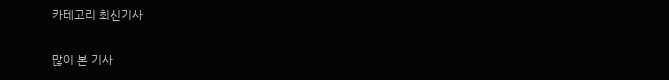카테고리 최신기사

많이 본 기사